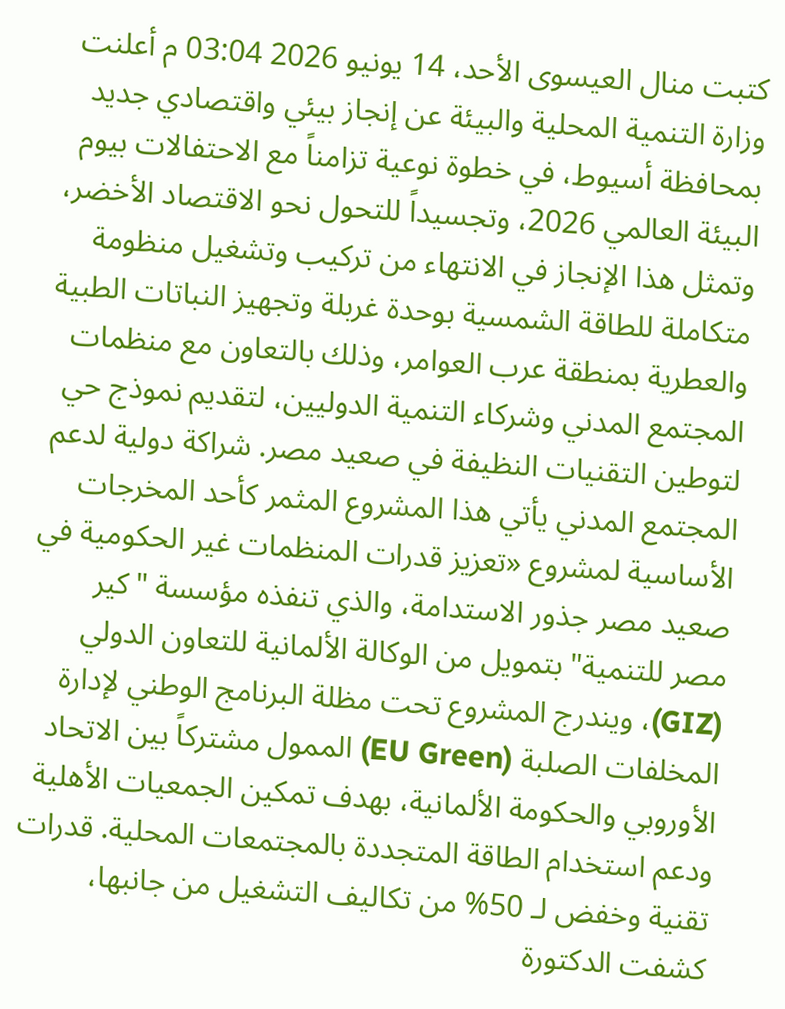كتبت منال العيسوى الأحد، 14 يونيو 2026 03:04 م أعلنت وزارة التنمية المحلية والبيئة عن إنجاز بيئي واقتصادي جديد بمحافظة أسيوط، في خطوة نوعية تزامناً مع الاحتفالات بيوم البيئة العالمي 2026، وتجسيداً للتحول نحو الاقتصاد الأخضر، وتمثل هذا الإنجاز في الانتهاء من تركيب وتشغيل منظومة متكاملة للطاقة الشمسية بوحدة غربلة وتجهيز النباتات الطبية والعطرية بمنطقة عرب العوامر، وذلك بالتعاون مع منظمات المجتمع المدني وشركاء التنمية الدوليين، لتقديم نموذج حي لتوطين التقنيات النظيفة في صعيد مصر. شراكة دولية لدعم المجتمع المدني يأتي هذا المشروع المثمر كأحد المخرجات الأساسية لمشروع «تعزيز قدرات المنظمات غير الحكومية في صعيد مصر جذور الاستدامة، والذي تنفذه مؤسسة "كير مصر للتنمية" بتمويل من الوكالة الألمانية للتعاون الدولي (GIZ)، ويندرج المشروع تحت مظلة البرنامج الوطني لإدارة المخلفات الصلبة (EU Green) الممول مشتركاً بين الاتحاد الأوروبي والحكومة الألمانية، بهدف تمكين الجمعيات الأهلية ودعم استخدام الطاقة المتجددة بالمجتمعات المحلية. قدرات تقنية وخفض لـ 50% من تكاليف التشغيل من جانبها، كشفت الدكتورة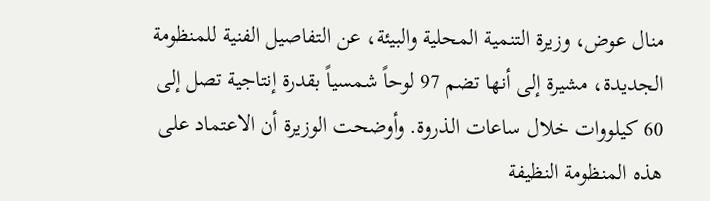منال عوض، وزيرة التنمية المحلية والبيئة، عن التفاصيل الفنية للمنظومة الجديدة، مشيرة إلى أنها تضم 97 لوحاً شمسياً بقدرة إنتاجية تصل إلى 60 كيلووات خلال ساعات الذروة. وأوضحت الوزيرة أن الاعتماد على هذه المنظومة النظيفة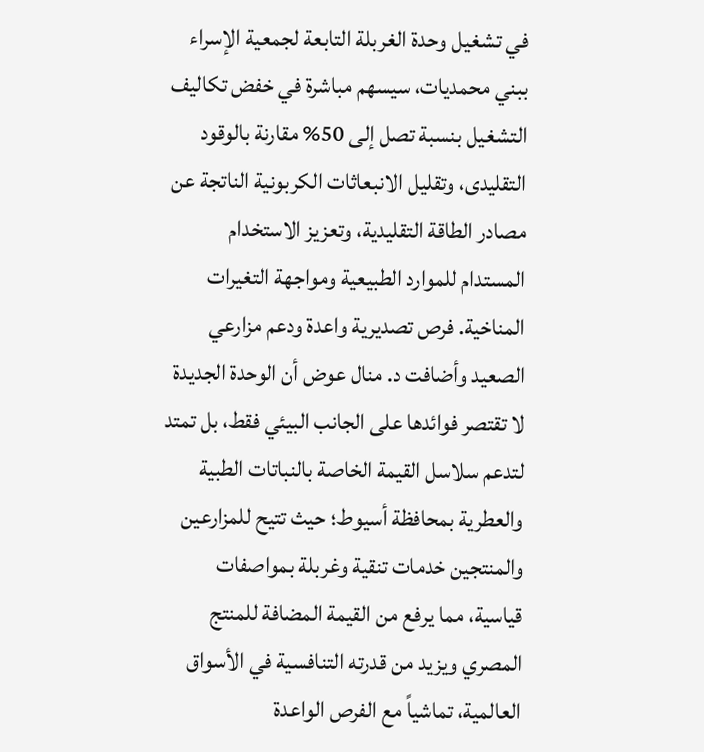في تشغيل وحدة الغربلة التابعة لجمعية الإسراء ببني محمديات، سيسهم مباشرة في خفض تكاليف التشغيل بنسبة تصل إلى 50% مقارنة بالوقود التقليدى، وتقليل الانبعاثات الكربونية الناتجة عن مصادر الطاقة التقليدية، وتعزيز الاستخدام المستدام للموارد الطبيعية ومواجهة التغيرات المناخية. فرص تصديرية واعدة ودعم مزارعي الصعيد وأضافت د. منال عوض أن الوحدة الجديدة لا تقتصر فوائدها على الجانب البيئي فقط، بل تمتد لتدعم سلاسل القيمة الخاصة بالنباتات الطبية والعطرية بمحافظة أسيوط؛ حيث تتيح للمزارعين والمنتجين خدمات تنقية وغربلة بمواصفات قياسية، مما يرفع من القيمة المضافة للمنتج المصري ويزيد من قدرته التنافسية في الأسواق العالمية، تماشياً مع الفرص الواعدة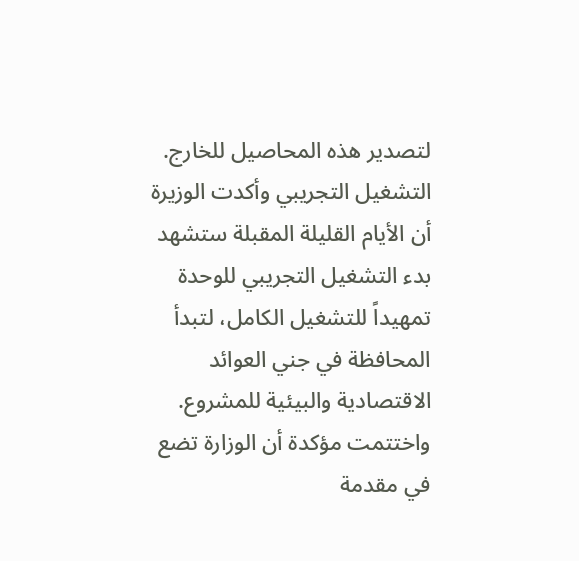لتصدير هذه المحاصيل للخارج. التشغيل التجريبي وأكدت الوزيرة أن الأيام القليلة المقبلة ستشهد بدء التشغيل التجريبي للوحدة تمهيداً للتشغيل الكامل، لتبدأ المحافظة في جني العوائد الاقتصادية والبيئية للمشروع. واختتمت مؤكدة أن الوزارة تضع في مقدمة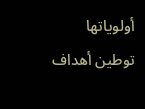أولوياتها توطين أهداف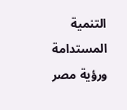التنمية المستدامة ورؤية مصر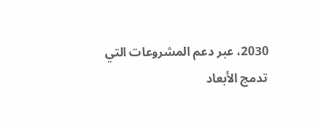2030، عبر دعم المشروعات التي تدمج الأبعاد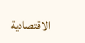الاقتصادية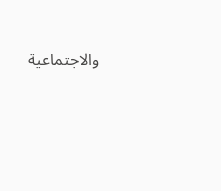والاجتماعية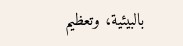بالبيئية، وتعظيم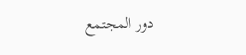دور المجتمع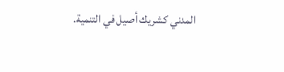المدني كشريك أصيل في التنمية.